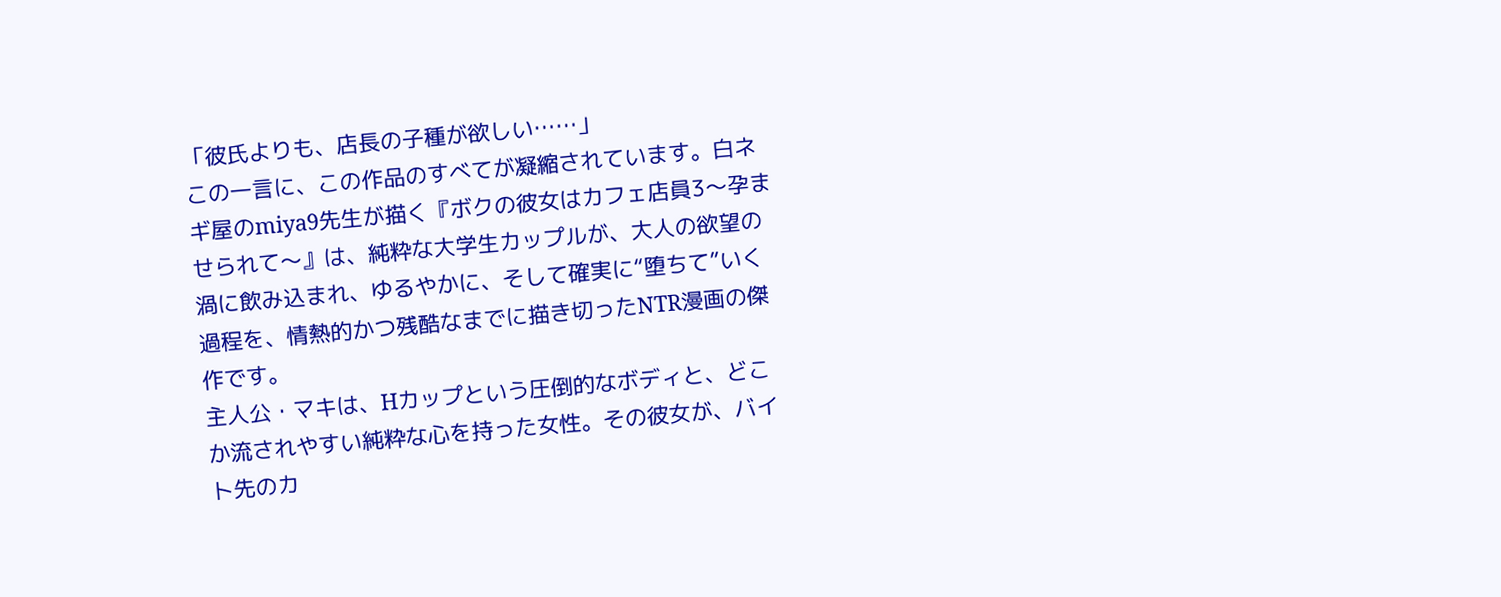「彼氏よりも、店長の子種が欲しい……」
この一言に、この作品のすべてが凝縮されています。白ネギ屋のmiya9先生が描く『ボクの彼女はカフェ店員3〜孕ませられて〜』は、純粋な大学生カップルが、大人の欲望の渦に飲み込まれ、ゆるやかに、そして確実に“堕ちて”いく過程を、情熱的かつ残酷なまでに描き切ったNTR漫画の傑作です。
主人公・マキは、Hカップという圧倒的なボディと、どこか流されやすい純粋な心を持った女性。その彼女が、バイト先のカ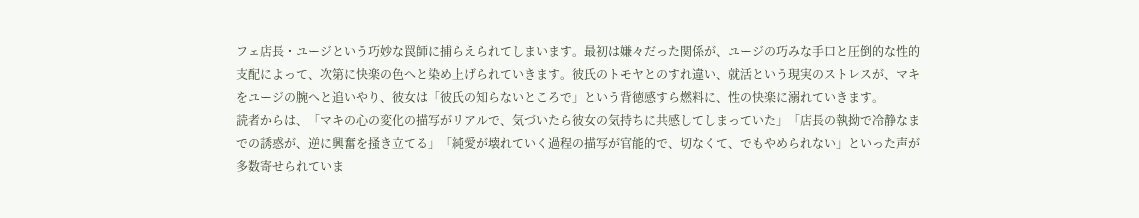フェ店長・ユージという巧妙な罠師に捕らえられてしまいます。最初は嫌々だった関係が、ユージの巧みな手口と圧倒的な性的支配によって、次第に快楽の色へと染め上げられていきます。彼氏のトモヤとのすれ違い、就活という現実のストレスが、マキをユージの腕へと追いやり、彼女は「彼氏の知らないところで」という背徳感すら燃料に、性の快楽に溺れていきます。
読者からは、「マキの心の変化の描写がリアルで、気づいたら彼女の気持ちに共感してしまっていた」「店長の執拗で冷静なまでの誘惑が、逆に興奮を掻き立てる」「純愛が壊れていく過程の描写が官能的で、切なくて、でもやめられない」といった声が多数寄せられていま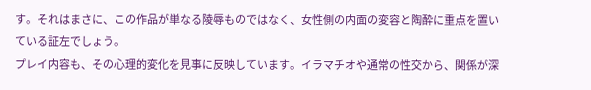す。それはまさに、この作品が単なる陵辱ものではなく、女性側の内面の変容と陶酔に重点を置いている証左でしょう。
プレイ内容も、その心理的変化を見事に反映しています。イラマチオや通常の性交から、関係が深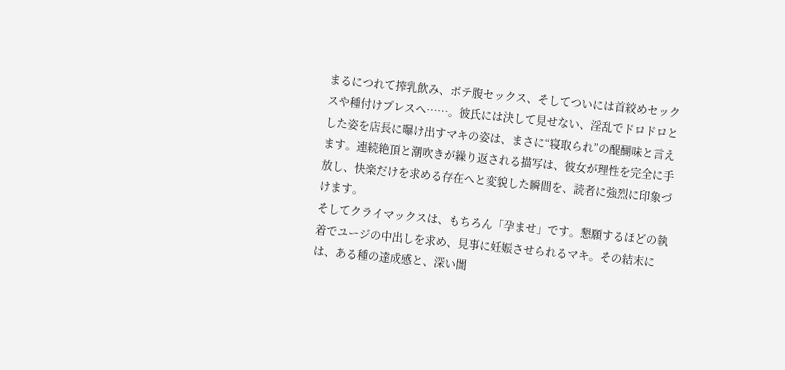まるにつれて搾乳飲み、ボテ腹セックス、そしてついには首絞めセックスや種付けプレスへ……。彼氏には決して見せない、淫乱でドロドロとした姿を店長に曝け出すマキの姿は、まさに“寝取られ”の醍醐味と言えます。連続絶頂と潮吹きが繰り返される描写は、彼女が理性を完全に手放し、快楽だけを求める存在へと変貌した瞬間を、読者に強烈に印象づけます。
そしてクライマックスは、もちろん「孕ませ」です。懇願するほどの執着でユージの中出しを求め、見事に妊娠させられるマキ。その結末には、ある種の達成感と、深い闇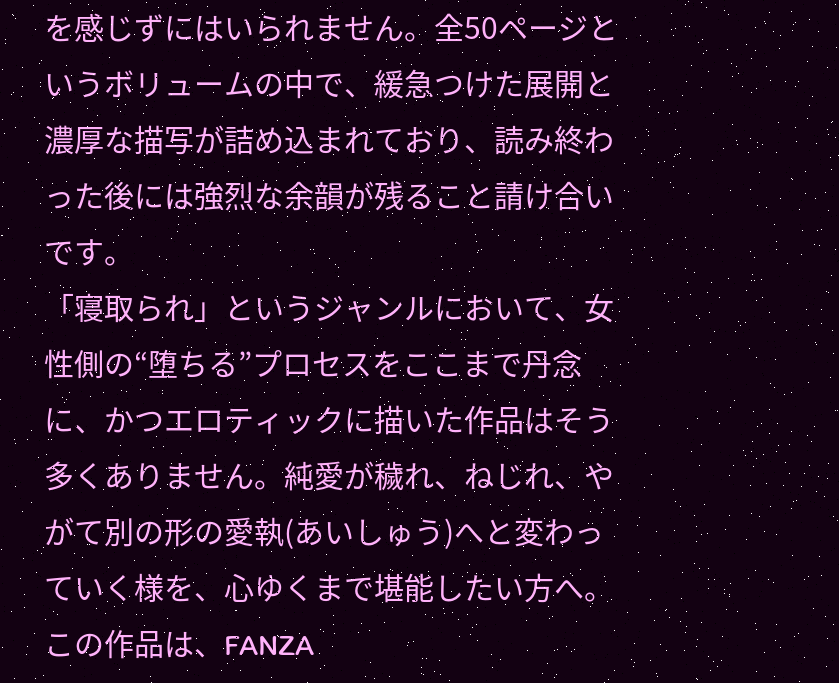を感じずにはいられません。全50ページというボリュームの中で、緩急つけた展開と濃厚な描写が詰め込まれており、読み終わった後には強烈な余韻が残ること請け合いです。
「寝取られ」というジャンルにおいて、女性側の“堕ちる”プロセスをここまで丹念に、かつエロティックに描いた作品はそう多くありません。純愛が穢れ、ねじれ、やがて別の形の愛執(あいしゅう)へと変わっていく様を、心ゆくまで堪能したい方へ。この作品は、FANZA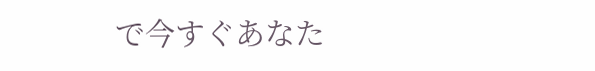で今すぐあなた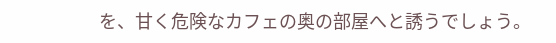を、甘く危険なカフェの奥の部屋へと誘うでしょう。